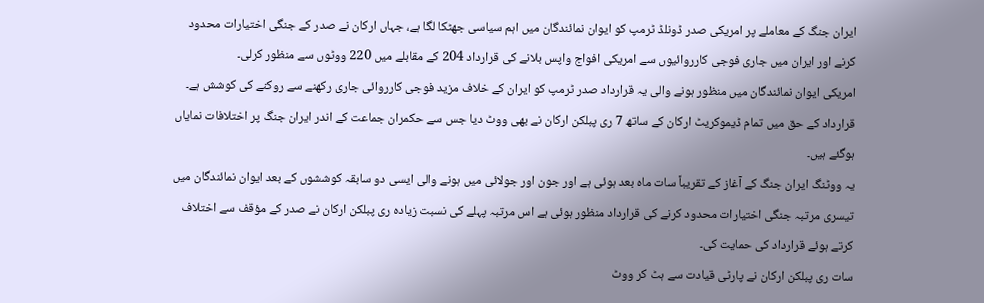ایران جنگ کے معاملے پر امریکی صدر ڈونلڈ ٹرمپ کو ایوان نمائندگان میں اہم سیاسی جھٹکا لگا ہے، جہاں ارکان نے صدر کے جنگی اختیارات محدود کرنے اور ایران میں جاری فوجی کارروائیوں سے امریکی افواج واپس بلانے کی قرارداد 204 کے مقابلے میں 220 ووٹوں سے منظور کرلی۔
امریکی ایوان نمائندگان میں منظور ہونے والی یہ قرارداد صدر ٹرمپ کو ایران کے خلاف مزید فوجی کارروائی جاری رکھنے سے روکنے کی کوشش ہے۔ قرارداد کے حق میں تمام ڈیموکریٹ ارکان کے ساتھ 7 ری پبلکن ارکان نے بھی ووٹ دیا جس سے حکمران جماعت کے اندر ایران جنگ پر اختلافات نمایاں ہوگئے ہیں۔
یہ ووٹنگ ایران جنگ کے آغاز کے تقریباً سات ماہ بعد ہوئی ہے اور جون اور جولائی میں ہونے والی ایسی دو سابقہ کوششوں کے بعد ایوان نمائندگان میں تیسری مرتبہ جنگی اختیارات محدود کرنے کی قرارداد منظور ہوئی ہے اس مرتبہ پہلے کی نسبت زیادہ ری پبلکن ارکان نے صدر کے مؤقف سے اختلاف کرتے ہوئے قرارداد کی حمایت کی۔
سات ری پبلکن ارکان نے پارٹی قیادت سے ہٹ کر ووٹ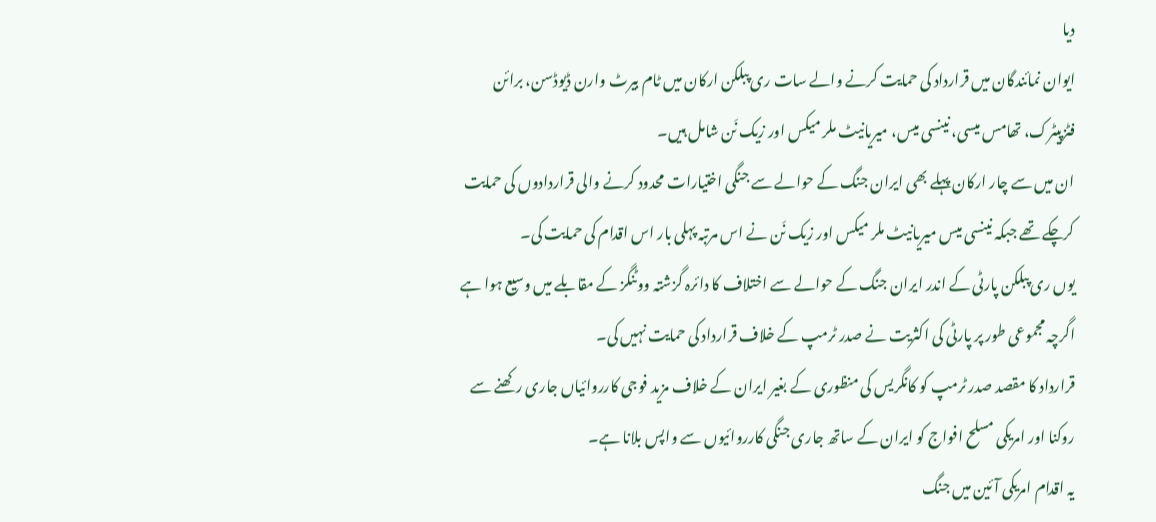دیا
ایوان نمائندگان میں قرارداد کی حمایت کرنے والے سات ری پبلکن ارکان میں ٹام بیرٹ وارن ڈیوڈسن، برائن فٹزپیٹرک، تھامس میسی، نینسی میس، میریانیٹ ملر میکس اور زیک نَن شامل ہیں۔
ان میں سے چار ارکان پہلے بھی ایران جنگ کے حوالے سے جنگی اختیارات محدود کرنے والی قراردادوں کی حمایت کرچکے تھے جبکہ نینسی میس میریانیٹ ملر میکس اور زیک نَن نے اس مرتبہ پہلی بار اس اقدام کی حمایت کی۔
یوں ری پبلکن پارٹی کے اندر ایران جنگ کے حوالے سے اختلاف کا دائرہ گزشتہ ووٹنگز کے مقابلے میں وسیع ہوا ہے اگرچہ مجموعی طور پر پارٹی کی اکثریت نے صدر ٹرمپ کے خلاف قرارداد کی حمایت نہیں کی۔
قرارداد کا مقصد صدر ٹرمپ کو کانگریس کی منظوری کے بغیر ایران کے خلاف مزید فوجی کارروائیاں جاری رکھنے سے روکنا اور امریکی مسلح افواج کو ایران کے ساتھ جاری جنگی کارروائیوں سے واپس بلانا ہے۔
یہ اقدام امریکی آئین میں جنگ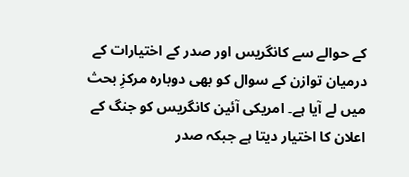کے حوالے سے کانگریس اور صدر کے اختیارات کے درمیان توازن کے سوال کو بھی دوبارہ مرکزِ بحث میں لے آیا ہے۔ امریکی آئین کانگریس کو جنگ کے اعلان کا اختیار دیتا ہے جبکہ صدر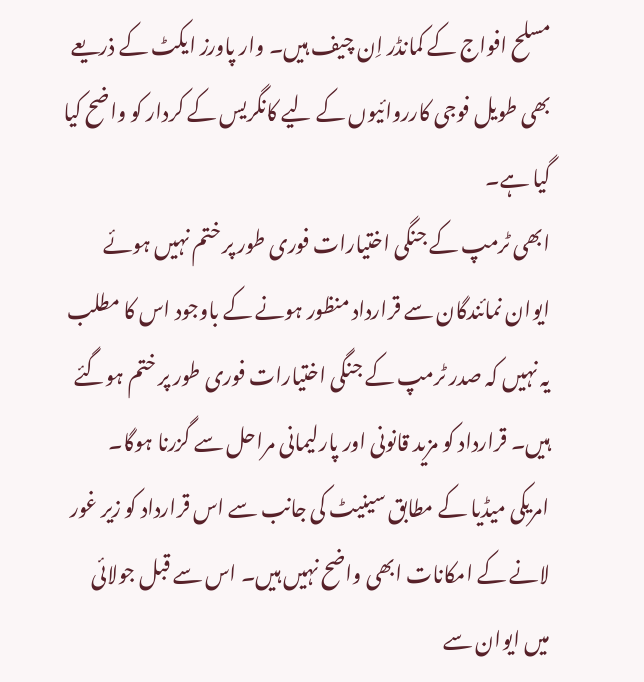مسلح افواج کے کمانڈر اِن چیف ہیں۔ وار پاورز ایکٹ کے ذریعے بھی طویل فوجی کارروائیوں کے لیے کانگریس کے کردار کو واضح کیا گیا ہے۔
ابھی ٹرمپ کے جنگی اختیارات فوری طور پر ختم نہیں ہوئے
ایوان نمائندگان سے قرارداد منظور ہونے کے باوجود اس کا مطلب یہ نہیں کہ صدر ٹرمپ کے جنگی اختیارات فوری طور پر ختم ہوگئے ہیں۔ قرارداد کو مزید قانونی اور پارلیمانی مراحل سے گزرنا ہوگا۔
امریکی میڈیا کے مطابق سینیٹ کی جانب سے اس قرارداد کو زیر غور لانے کے امکانات ابھی واضح نہیں ہیں۔ اس سے قبل جولائی میں ایوان سے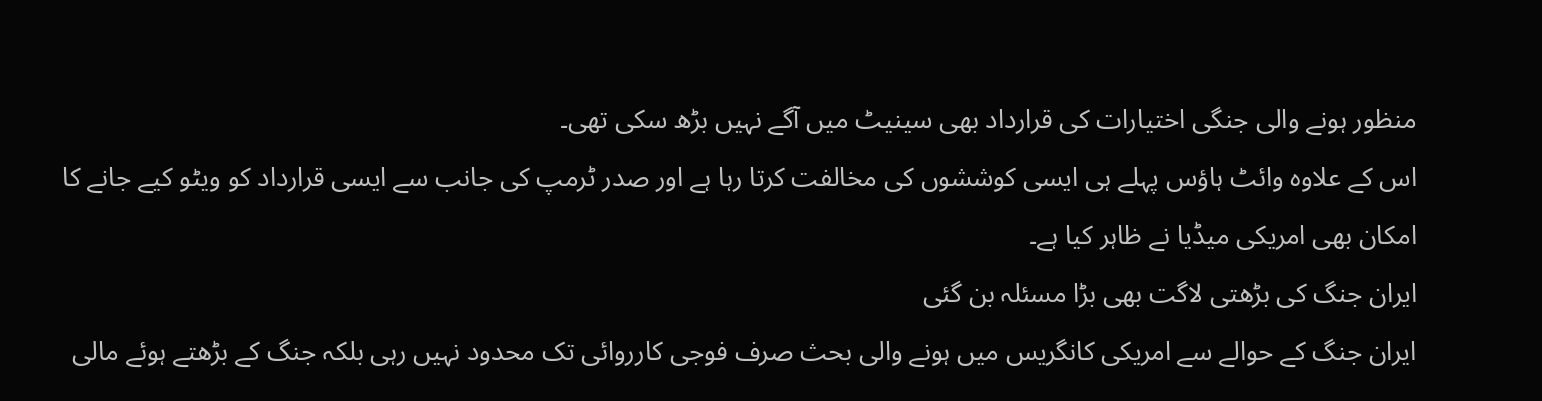منظور ہونے والی جنگی اختیارات کی قرارداد بھی سینیٹ میں آگے نہیں بڑھ سکی تھی۔
اس کے علاوہ وائٹ ہاؤس پہلے ہی ایسی کوششوں کی مخالفت کرتا رہا ہے اور صدر ٹرمپ کی جانب سے ایسی قرارداد کو ویٹو کیے جانے کا امکان بھی امریکی میڈیا نے ظاہر کیا ہے۔
ایران جنگ کی بڑھتی لاگت بھی بڑا مسئلہ بن گئی
ایران جنگ کے حوالے سے امریکی کانگریس میں ہونے والی بحث صرف فوجی کارروائی تک محدود نہیں رہی بلکہ جنگ کے بڑھتے ہوئے مالی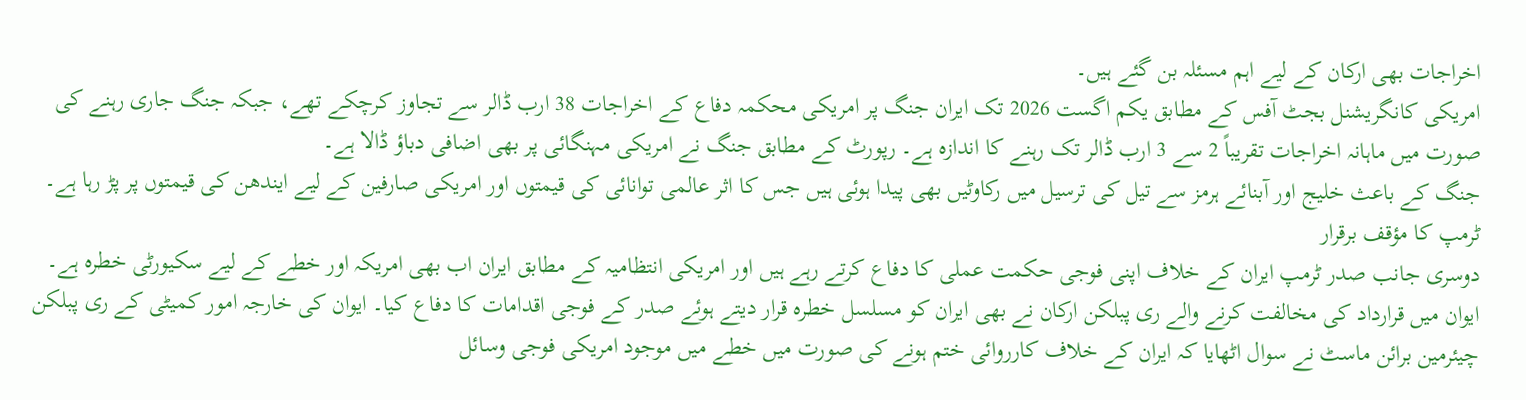اخراجات بھی ارکان کے لیے اہم مسئلہ بن گئے ہیں۔
امریکی کانگریشنل بجٹ آفس کے مطابق یکم اگست 2026 تک ایران جنگ پر امریکی محکمہ دفاع کے اخراجات 38 ارب ڈالر سے تجاوز کرچکے تھے، جبکہ جنگ جاری رہنے کی صورت میں ماہانہ اخراجات تقریباً 2 سے 3 ارب ڈالر تک رہنے کا اندازہ ہے۔ رپورٹ کے مطابق جنگ نے امریکی مہنگائی پر بھی اضافی دباؤ ڈالا ہے۔
جنگ کے باعث خلیج اور آبنائے ہرمز سے تیل کی ترسیل میں رکاوٹیں بھی پیدا ہوئی ہیں جس کا اثر عالمی توانائی کی قیمتوں اور امریکی صارفین کے لیے ایندھن کی قیمتوں پر پڑ رہا ہے۔
ٹرمپ کا مؤقف برقرار
دوسری جانب صدر ٹرمپ ایران کے خلاف اپنی فوجی حکمت عملی کا دفاع کرتے رہے ہیں اور امریکی انتظامیہ کے مطابق ایران اب بھی امریکہ اور خطے کے لیے سکیورٹی خطرہ ہے۔
ایوان میں قرارداد کی مخالفت کرنے والے ری پبلکن ارکان نے بھی ایران کو مسلسل خطرہ قرار دیتے ہوئے صدر کے فوجی اقدامات کا دفاع کیا۔ ایوان کی خارجہ امور کمیٹی کے ری پبلکن چیئرمین برائن ماسٹ نے سوال اٹھایا کہ ایران کے خلاف کارروائی ختم ہونے کی صورت میں خطے میں موجود امریکی فوجی وسائل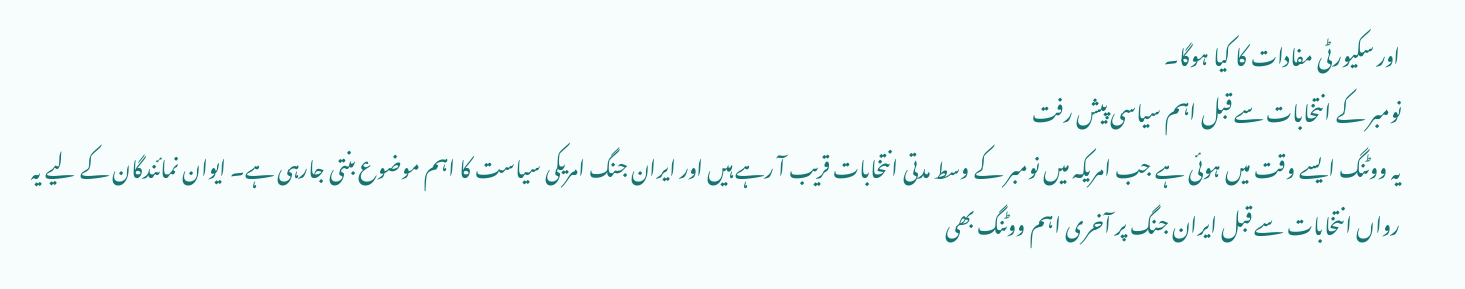اور سکیورٹی مفادات کا کیا ہوگا۔
نومبر کے انتخابات سے قبل اہم سیاسی پیش رفت
یہ ووٹنگ ایسے وقت میں ہوئی ہے جب امریکہ میں نومبر کے وسط مدتی انتخابات قریب آ رہے ہیں اور ایران جنگ امریکی سیاست کا اہم موضوع بنتی جارہی ہے۔ ایوان نمائندگان کے لیے یہ رواں انتخابات سے قبل ایران جنگ پر آخری اہم ووٹنگ بھی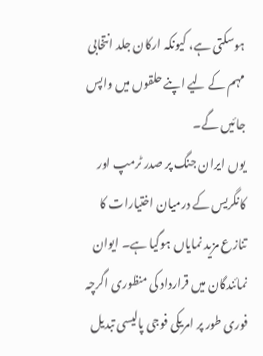ہوسکتی ہے، کیونکہ ارکان جلد انتخابی مہم کے لیے اپنے حلقوں میں واپس جائیں گے۔
یوں ایران جنگ پر صدر ٹرمپ اور کانگریس کے درمیان اختیارات کا تنازع مزید نمایاں ہوگیا ہے۔ ایوان نمائندگان میں قرارداد کی منظوری اگرچہ فوری طور پر امریکی فوجی پالیسی تبدیل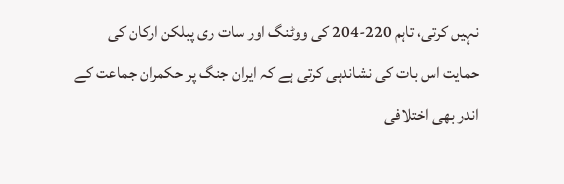نہیں کرتی، تاہم 220-204 کی ووٹنگ اور سات ری پبلکن ارکان کی حمایت اس بات کی نشاندہی کرتی ہے کہ ایران جنگ پر حکمران جماعت کے اندر بھی اختلافی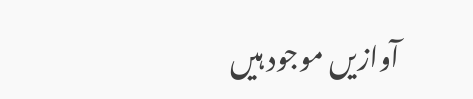آوازیں موجود ہیں